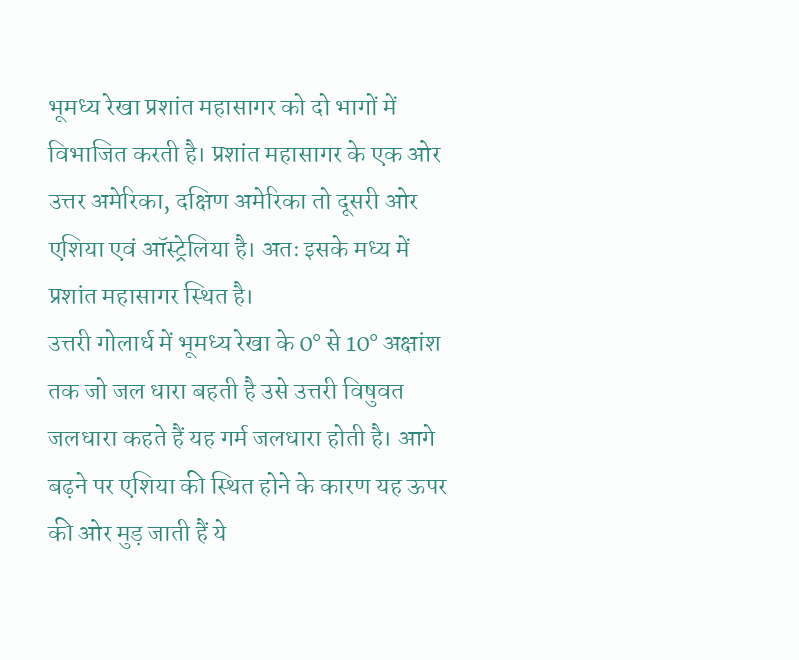भूमध्य रेखा प्रशांत महासागर को दो भागों में विभाजित करती है। प्रशांत महासागर के एक ओर उत्तर अमेरिका, दक्षिण अमेरिका तो दूसरी ओर एशिया एवं ऑस्ट्रेलिया है। अतः इसके मध्य में प्रशांत महासागर स्थित है।
उत्तरी गोलार्ध में भूमध्य रेखा के 0° से 10° अक्षांश तक जो जल धारा बहती है उसे उत्तरी विषुवत जलधारा कहते हैं यह गर्म जलधारा होती है। आगे बढ़ने पर एशिया की स्थित होने के कारण यह ऊपर की ओर मुड़ जाती हैं ये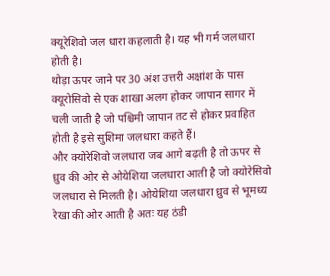क्यूरेशिवो जल धारा कहलाती है। यह भी गर्म जलधारा होती है।
थोड़ा ऊपर जाने पर 30 अंश उत्तरी अक्षांश के पास क्यूरोसिवो से एक शाखा अलग होकर जापान सागर में चली जाती है जो पश्चिमी जापान तट से होकर प्रवाहित होती है इसे सुशिमा जलधारा कहते हैं।
और क्योरेशिवो जलधारा जब आगे बढ़ती है तो ऊपर से ध्रुव की ओर से ओयेशिया जलधारा आती है जो क्योरेसिवो जलधारा से मिलती है। ओयेशिया जलधारा ध्रुव से भूमध्य रेखा की ओर आती है अतः यह ठंडी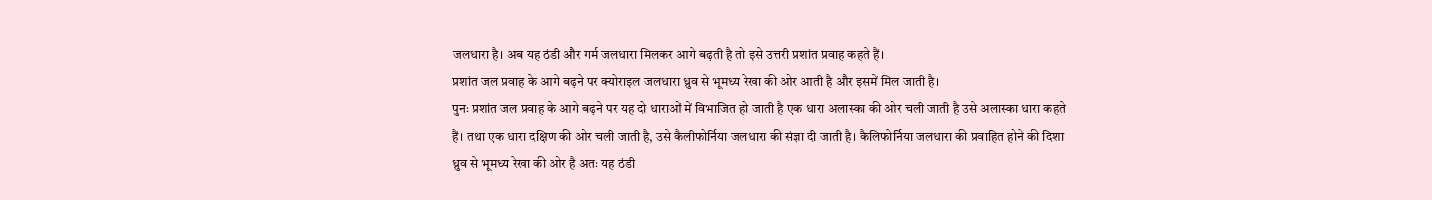जलधारा है। अब यह ठंडी और गर्म जलधारा मिलकर आगे बढ़ती है तो इसे उत्तरी प्रशांत प्रवाह कहते हैं।
प्रशांत जल प्रवाह के आगे बढ़ने पर क्योराइल जलधारा ध्रुव से भूमध्य रेखा की ओर आती है और इसमें मिल जाती है।
पुनः प्रशांत जल प्रवाह के आगे बढ़ने पर यह दो धाराओं में विभाजित हो जाती है एक धारा अलास्का की ओर चली जाती है उसे अलास्का धारा कहते हैं। तथा एक धारा दक्षिण की ओर चली जाती है, उसे कैलीफोर्निया जलधारा की संज्ञा दी जाती है। कैलिफोर्निया जलधारा की प्रवाहित होने की दिशा ध्रुव से भूमध्य रेखा की ओर है अतः यह ठंडी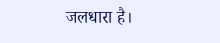जलधारा है।